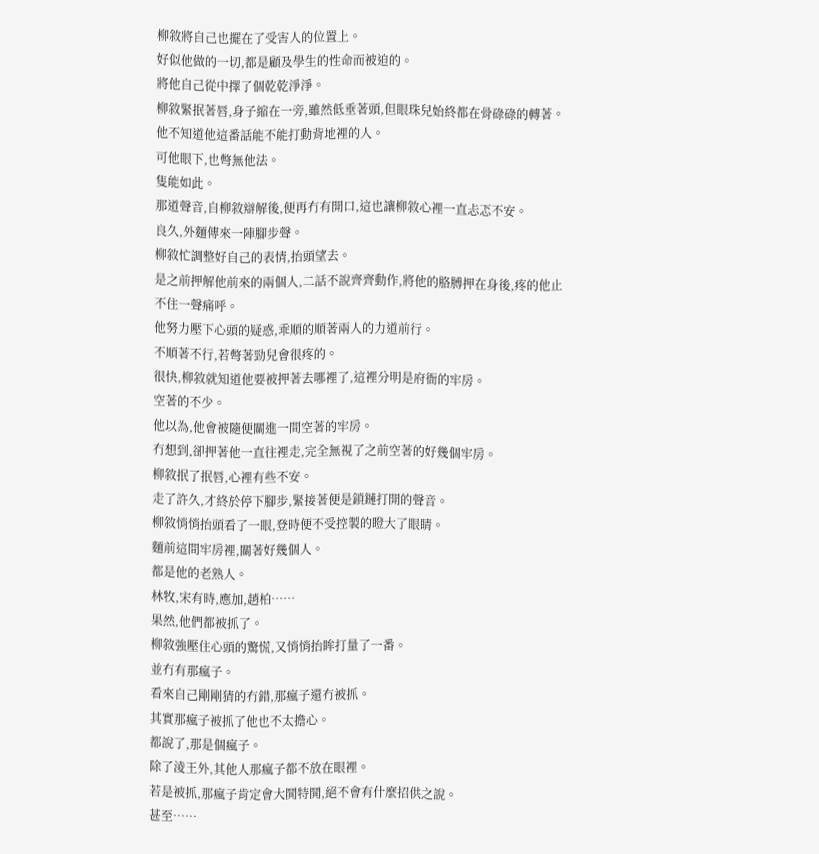柳敘將自己也擺在了受害人的位置上。
好似他做的一切,都是顧及學生的性命而被迫的。
將他自己從中擇了個乾乾淨淨。
柳敘緊抿著唇,身子縮在一旁,雖然低垂著頭,但眼珠兒始終都在骨碌碌的轉著。
他不知道他這番話能不能打動背地裡的人。
可他眼下,也彆無他法。
隻能如此。
那道聲音,自柳敘辯解後,便再冇有開口,這也讓柳敘心裡一直忐忑不安。
良久,外麵傳來一陣腳步聲。
柳敘忙調整好自己的表情,抬頭望去。
是之前押解他前來的兩個人,二話不說齊齊動作,將他的胳膊押在身後,疼的他止不住一聲痛呼。
他努力壓下心頭的疑惑,乖順的順著兩人的力道前行。
不順著不行,若彆著勁兒會很疼的。
很快,柳敘就知道他要被押著去哪裡了,這裡分明是府衙的牢房。
空著的不少。
他以為,他會被隨便關進一間空著的牢房。
冇想到,卻押著他一直往裡走,完全無視了之前空著的好幾個牢房。
柳敘抿了抿唇,心裡有些不安。
走了許久,才終於停下腳步,緊接著便是鎖鏈打開的聲音。
柳敘悄悄抬頭看了一眼,登時便不受控製的瞪大了眼睛。
麵前這間牢房裡,關著好幾個人。
都是他的老熟人。
林牧,宋有時,應加,趙柏……
果然,他們都被抓了。
柳敘強壓住心頭的驚慌,又悄悄抬眸打量了一番。
並冇有那瘋子。
看來自己剛剛猜的冇錯,那瘋子還冇被抓。
其實那瘋子被抓了他也不太擔心。
都說了,那是個瘋子。
除了淩王外,其他人那瘋子都不放在眼裡。
若是被抓,那瘋子肯定會大鬨特鬨,絕不會有什麼招供之說。
甚至……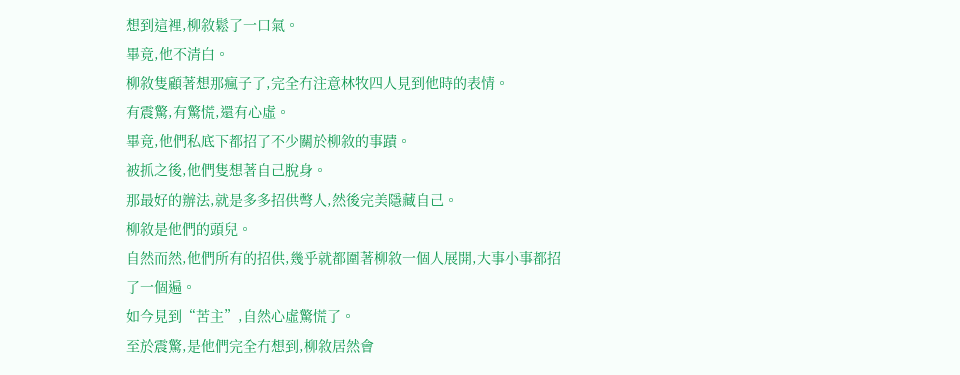想到這裡,柳敘鬆了一口氣。
畢竟,他不清白。
柳敘隻顧著想那瘋子了,完全冇注意林牧四人見到他時的表情。
有震驚,有驚慌,還有心虛。
畢竟,他們私底下都招了不少關於柳敘的事蹟。
被抓之後,他們隻想著自己脫身。
那最好的辦法,就是多多招供彆人,然後完美隱藏自己。
柳敘是他們的頭兒。
自然而然,他們所有的招供,幾乎就都圍著柳敘一個人展開,大事小事都招了一個遍。
如今見到“苦主”,自然心虛驚慌了。
至於震驚,是他們完全冇想到,柳敘居然會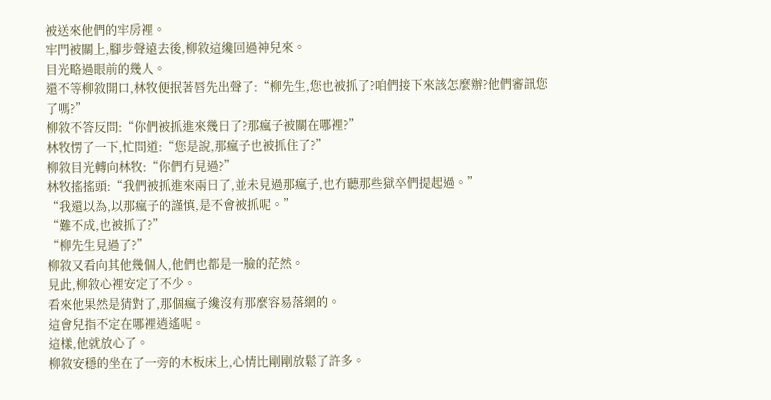被送來他們的牢房裡。
牢門被關上,腳步聲遠去後,柳敘這纔回過神兒來。
目光略過眼前的幾人。
還不等柳敘開口,林牧便抿著唇先出聲了:“柳先生,您也被抓了?咱們接下來該怎麼辦?他們審訊您了嗎?”
柳敘不答反問:“你們被抓進來幾日了?那瘋子被關在哪裡?”
林牧愣了一下,忙問道:“您是說,那瘋子也被抓住了?”
柳敘目光轉向林牧:“你們冇見過?”
林牧搖搖頭:“我們被抓進來兩日了,並未見過那瘋子,也冇聽那些獄卒們提起過。”
“我還以為,以那瘋子的謹慎,是不會被抓呢。”
“難不成,也被抓了?”
“柳先生見過了?”
柳敘又看向其他幾個人,他們也都是一臉的茫然。
見此,柳敘心裡安定了不少。
看來他果然是猜對了,那個瘋子纔沒有那麼容易落網的。
這會兒指不定在哪裡逍遙呢。
這樣,他就放心了。
柳敘安穩的坐在了一旁的木板床上,心情比剛剛放鬆了許多。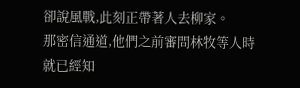卻說風戰,此刻正帶著人去柳家。
那密信通道,他們之前審問林牧等人時就已經知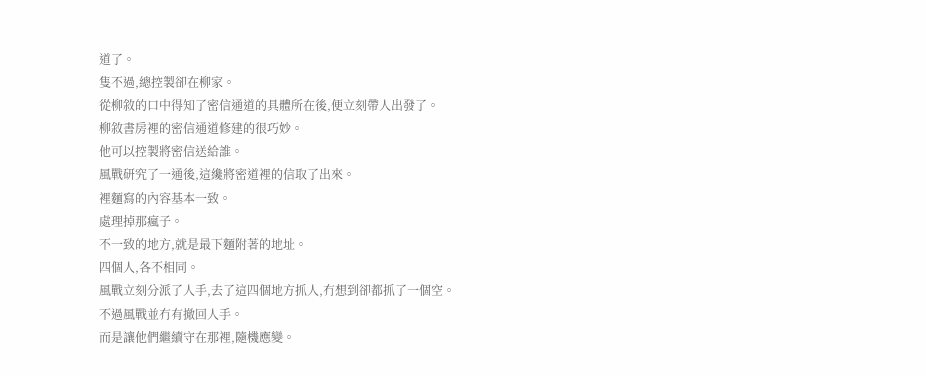道了。
隻不過,總控製卻在柳家。
從柳敘的口中得知了密信通道的具體所在後,便立刻帶人出發了。
柳敘書房裡的密信通道修建的很巧妙。
他可以控製將密信送給誰。
風戰研究了一通後,這纔將密道裡的信取了出來。
裡麵寫的內容基本一致。
處理掉那瘋子。
不一致的地方,就是最下麵附著的地址。
四個人,各不相同。
風戰立刻分派了人手,去了這四個地方抓人,冇想到卻都抓了一個空。
不過風戰並冇有撤回人手。
而是讓他們繼續守在那裡,隨機應變。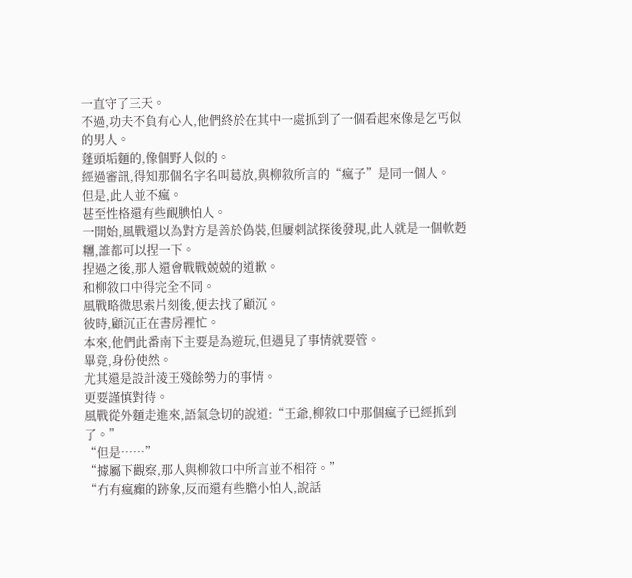一直守了三天。
不過,功夫不負有心人,他們終於在其中一處抓到了一個看起來像是乞丐似的男人。
蓬頭垢麵的,像個野人似的。
經過審訊,得知那個名字名叫葛放,與柳敘所言的“瘋子”是同一個人。
但是,此人並不瘋。
甚至性格還有些靦腆怕人。
一開始,風戰還以為對方是善於偽裝,但屢刺試探後發現,此人就是一個軟麪糰,誰都可以捏一下。
捏過之後,那人還會戰戰兢兢的道歉。
和柳敘口中得完全不同。
風戰略微思索片刻後,便去找了顧沉。
彼時,顧沉正在書房裡忙。
本來,他們此番南下主要是為遊玩,但遇見了事情就要管。
畢竟,身份使然。
尤其還是設計淩王殘餘勢力的事情。
更要謹慎對待。
風戰從外麵走進來,語氣急切的說道:“王爺,柳敘口中那個瘋子已經抓到了。”
“但是……”
“據屬下觀察,那人與柳敘口中所言並不相符。”
“冇有瘋癲的跡象,反而還有些膽小怕人,說話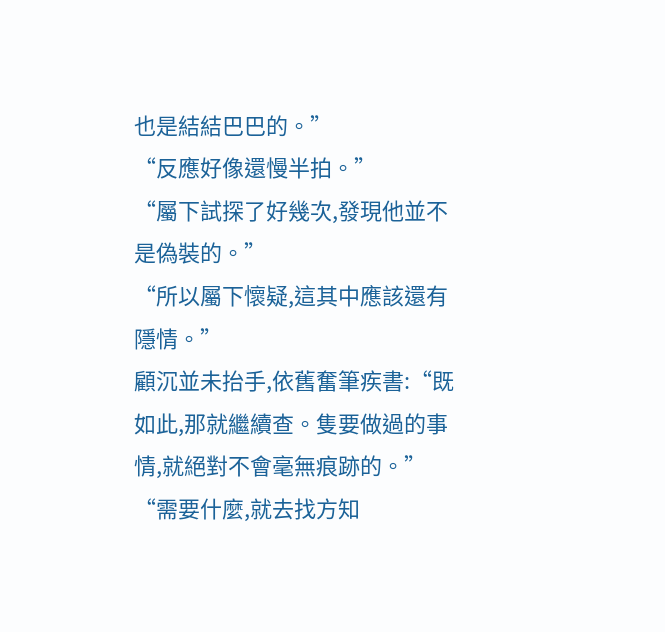也是結結巴巴的。”
“反應好像還慢半拍。”
“屬下試探了好幾次,發現他並不是偽裝的。”
“所以屬下懷疑,這其中應該還有隱情。”
顧沉並未抬手,依舊奮筆疾書:“既如此,那就繼續查。隻要做過的事情,就絕對不會毫無痕跡的。”
“需要什麼,就去找方知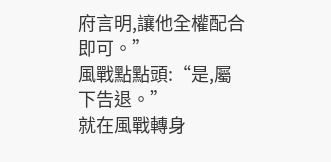府言明,讓他全權配合即可。”
風戰點點頭:“是,屬下告退。”
就在風戰轉身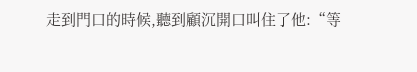走到門口的時候,聽到顧沉開口叫住了他:“等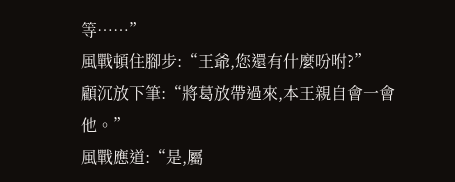等……”
風戰頓住腳步:“王爺,您還有什麼吩咐?”
顧沉放下筆:“將葛放帶過來,本王親自會一會他。”
風戰應道:“是,屬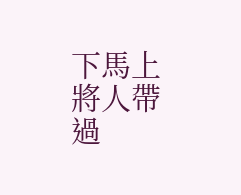下馬上將人帶過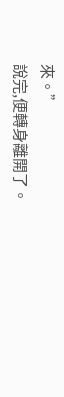來。”
說完,便轉身離開了。